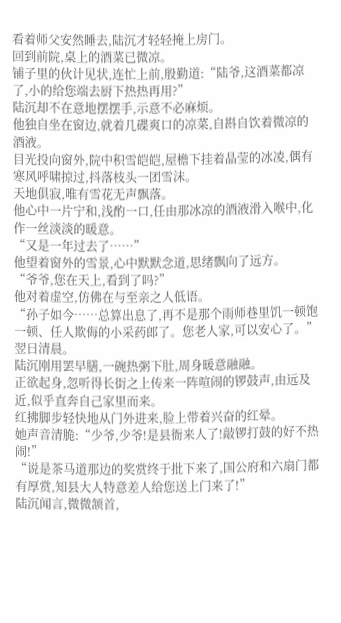看着师父安然睡去,陆沉才轻轻掩上房门。
回到前院,桌上的酒菜已微凉。
铺子里的伙计见状,连忙上前,殷勤道:“陆爷,这酒菜都凉了,小的给您端去厨下热热再用?”
陆沉却不在意地摆摆手,示意不必麻烦。
他独自坐在窗边,就着几碟爽口的凉菜,自斟自饮着微凉的酒液。
目光投向窗外,院中积雪皑皑,屋檐下挂着晶莹的冰凌,偶有寒风呼啸掠过,抖落枝头一团雪沫。
天地俱寂,唯有雪花无声飘落。
他心中一片宁和,浅酌一口,任由那冰凉的酒液滑入喉中,化作一丝淡淡的暖意。
“又是一年过去了……”
他望着窗外的雪景,心中默默念道,思绪飘向了远方。
“爷爷,您在天上,看到了吗?”
他对着虚空,仿佛在与至亲之人低语。
“孙子如今……总算出息了,再不是那个雨师巷里饥一顿饱一顿、任人欺侮的小采药郎了。您老人家,可以安心了。”
翌日清晨。
陆沉刚用罢早膳,一碗热粥下肚,周身暖意融融。
正欲起身,忽听得长街之上传来一阵喧闹的锣鼓声,由远及近,似乎直奔自己家里而来。
红拂脚步轻快地从门外进来,脸上带着兴奋的红晕。
她声音清脆:“少爷,少爷!是县衙来人了!敲锣打鼓的好不热闹!”
“说是茶马道那边的奖赏终于批下来了,国公府和六扇门都有厚赏,知县大人特意差人给您送上门来了!”
陆沉闻言,微微颔首,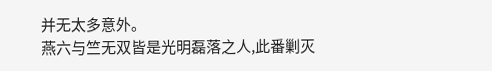并无太多意外。
燕六与竺无双皆是光明磊落之人,此番剿灭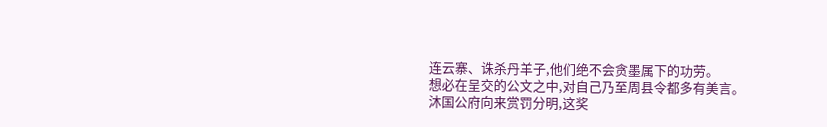连云寨、诛杀丹羊子,他们绝不会贪墨属下的功劳。
想必在呈交的公文之中,对自己乃至周县令都多有美言。
沐国公府向来赏罚分明,这奖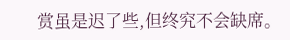赏虽是迟了些,但终究不会缺席。